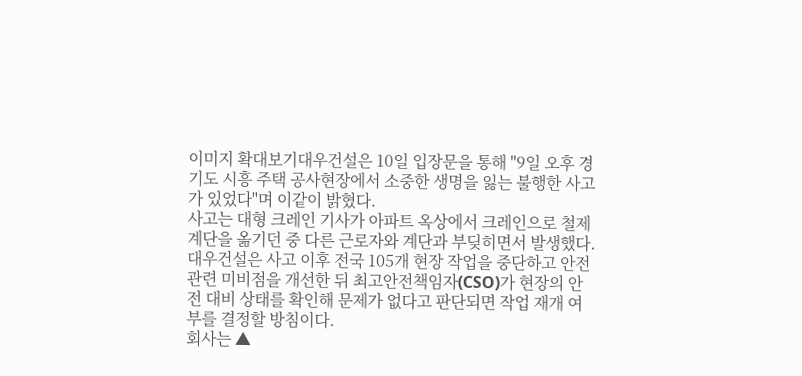이미지 확대보기대우건설은 10일 입장문을 통해 "9일 오후 경기도 시흥 주택 공사현장에서 소중한 생명을 잃는 불행한 사고가 있었다"며 이같이 밝혔다.
사고는 대형 크레인 기사가 아파트 옥상에서 크레인으로 철제 계단을 옮기던 중 다른 근로자와 계단과 부딪히면서 발생했다.
대우건설은 사고 이후 전국 105개 현장 작업을 중단하고 안전 관련 미비점을 개선한 뒤 최고안전책임자(CSO)가 현장의 안전 대비 상태를 확인해 문제가 없다고 판단되면 작업 재개 여부를 결정할 방침이다.
회사는 ▲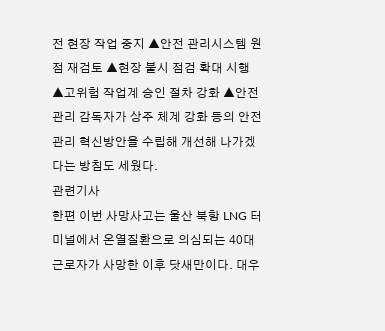전 현장 작업 중지 ▲안전 관리시스템 원점 재검토 ▲현장 불시 점검 확대 시행 ▲고위험 작업계 승인 절차 강화 ▲안전관리 감독자가 상주 체계 강화 등의 안전관리 혁신방안을 수립해 개선해 나가겠다는 방침도 세웠다.
관련기사
한편 이번 사망사고는 울산 북항 LNG 터미널에서 온열질환으로 의심되는 40대 근로자가 사망한 이후 닷새만이다. 대우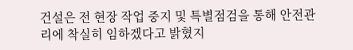건설은 전 현장 작업 중지 및 특별점검을 통해 안전관리에 착실히 임하겠다고 밝혔지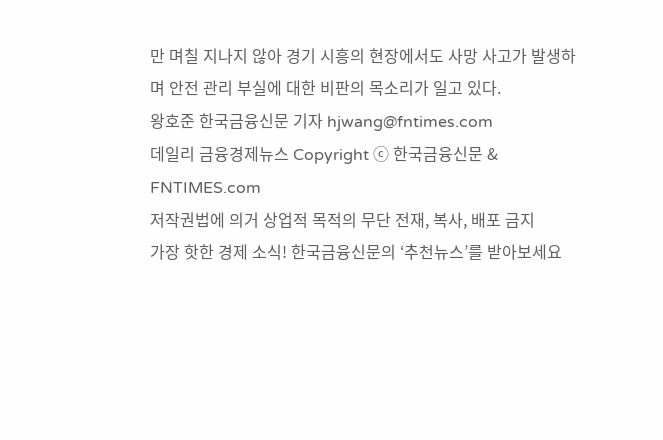만 며칠 지나지 않아 경기 시흥의 현장에서도 사망 사고가 발생하며 안전 관리 부실에 대한 비판의 목소리가 일고 있다.
왕호준 한국금융신문 기자 hjwang@fntimes.com
데일리 금융경제뉴스 Copyright ⓒ 한국금융신문 & FNTIMES.com
저작권법에 의거 상업적 목적의 무단 전재, 복사, 배포 금지
가장 핫한 경제 소식! 한국금융신문의 ‘추천뉴스’를 받아보세요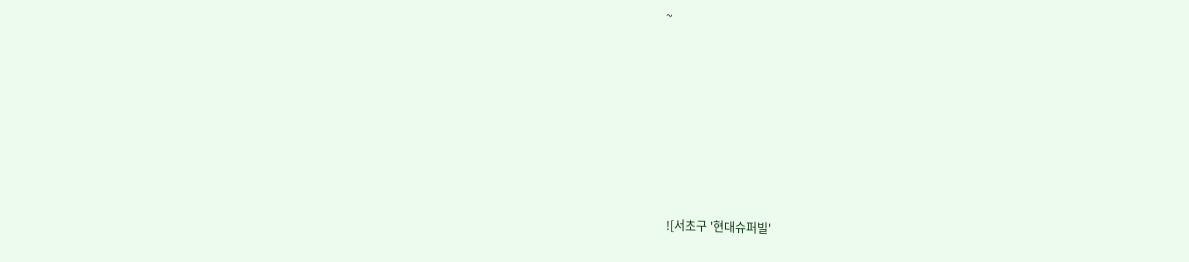~













![서초구 '현대슈퍼빌'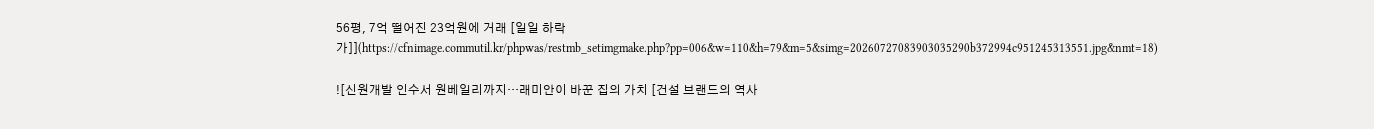56평, 7억 떨어진 23억원에 거래 [일일 하락가]](https://cfnimage.commutil.kr/phpwas/restmb_setimgmake.php?pp=006&w=110&h=79&m=5&simg=20260727083903035290b372994c951245313551.jpg&nmt=18)

![신원개발 인수서 원베일리까지…래미안이 바꾼 집의 가치 [건설 브랜드의 역사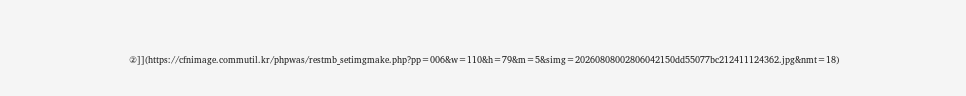②]](https://cfnimage.commutil.kr/phpwas/restmb_setimgmake.php?pp=006&w=110&h=79&m=5&simg=20260808002806042150dd55077bc212411124362.jpg&nmt=18)